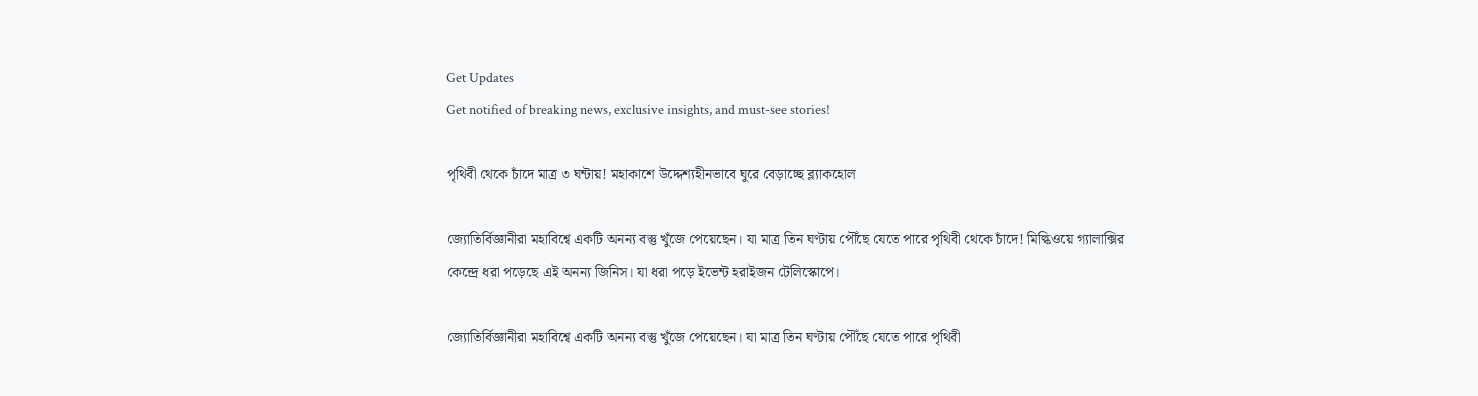Get Updates
Get notified of breaking news, exclusive insights, and must-see stories!

পৃথিবী থেকে চাঁদে মাত্র ৩ ঘন্টায়! মহাকাশে উদ্দেশ্যহীনভাবে ঘুরে বেড়াচ্ছে ব্ল্যাকহোল

জ্যোতির্বিজ্ঞানীরা মহাবিশ্বে একটি অনন্য বস্তু খুঁজে পেয়েছেন। যা মাত্র তিন ঘণ্টায় পৌঁছে যেতে পারে পৃথিবী থেকে চাঁদে! মিল্কিওয়ে গ্যালাক্সির কেন্দ্রে ধরা পড়েছে এই অনন্য জিনিস। যা ধরা পড়ে ইভেন্ট হরাইজন টেলিস্কোপে।

জ্যোতির্বিজ্ঞানীরা মহাবিশ্বে একটি অনন্য বস্তু খুঁজে পেয়েছেন। যা মাত্র তিন ঘণ্টায় পৌঁছে যেতে পারে পৃথিবী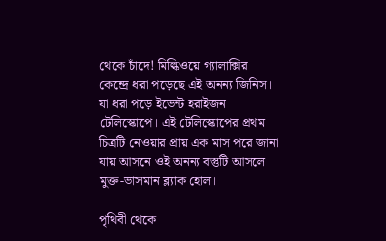থেকে চাঁদে! মিল্কিওয়ে গ্যালাক্সির কেন্দ্রে ধরা পড়েছে এই অনন্য জিনিস। যা ধরা পড়ে ইভেন্ট হরাইজন টেলিস্কোপে। এই টেলিস্কোপের প্রথম চিত্রটি নেওয়ার প্রায় এক মাস পরে জানা যায় আসনে ওই অনন্য বস্তুটি আসলে মুক্ত-ভাসমান ব্ল্যাক হোল।

পৃথিবী থেকে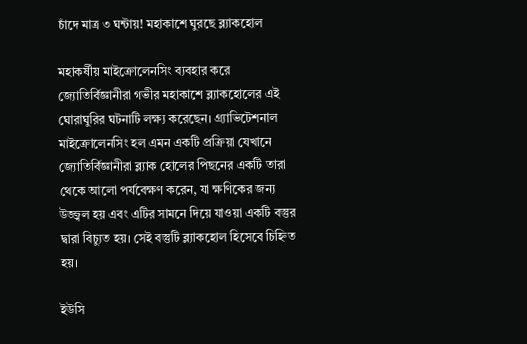চাঁদে মাত্র ৩ ঘন্টায়! মহাকাশে ঘুরছে ব্ল্যাকহোল

মহাকর্ষীয় মাইক্রোলেনসিং ব্যবহার করে জ্যোতির্বিজ্ঞানীরা গভীর মহাকাশে ব্ল্যাকহোলের এই ঘোরাঘুরির ঘটনাটি লক্ষ্য করেছেন। গ্র্যাভিটেশনাল মাইক্রোলেনসিং হল এমন একটি প্রক্রিয়া যেখানে জ্যোতির্বিজ্ঞানীরা ব্ল্যাক হোলের পিছনের একটি তারা থেকে আলো পর্যবেক্ষণ করেন, যা ক্ষণিকের জন্য উজ্জ্বল হয় এবং এটির সামনে দিয়ে যাওয়া একটি বস্তুর দ্বারা বিচ্যুত হয়। সেই বস্তুটি ব্ল্যাকহোল হিসেবে চিহ্নিত হয়।

ইউসি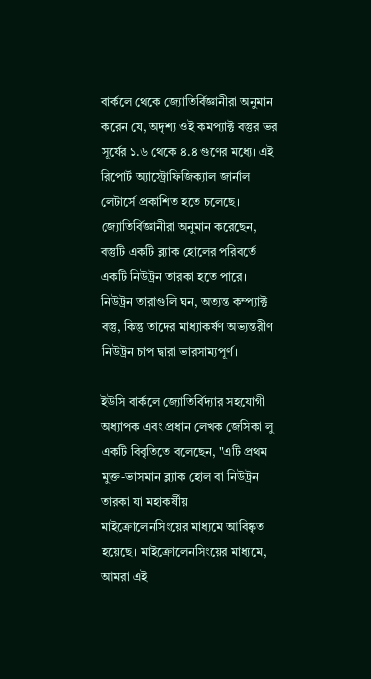বার্কলে থেকে জ্যোতির্বিজ্ঞানীরা অনুমান করেন যে, অদৃশ্য ওই কমপ্যাক্ট বস্তুর ভর সূর্যের ১.৬ থেকে ৪.৪ গুণের মধ্যে। এই রিপোর্ট অ্যাস্ট্রোফিজিক্যাল জার্নাল লেটার্সে প্রকাশিত হতে চলেছে। জ্যোতির্বিজ্ঞানীরা অনুমান করেছেন, বস্তুটি একটি ব্ল্যাক হোলের পরিবর্তে একটি নিউট্রন তারকা হতে পারে। নিউট্রন তারাগুলি ঘন, অত্যন্ত কম্প্যাক্ট বস্তু, কিন্তু তাদের মাধ্যাকর্ষণ অভ্যন্তরীণ নিউট্রন চাপ দ্বারা ভারসাম্যপূর্ণ।

ইউসি বার্কলে জ্যোতির্বিদ্যার সহযোগী অধ্যাপক এবং প্রধান লেখক জেসিকা লু একটি বিবৃতিতে বলেছেন, "এটি প্রথম মুক্ত-ভাসমান ব্ল্যাক হোল বা নিউট্রন তারকা যা মহাকর্ষীয় মাইক্রোলেনসিংয়ের মাধ্যমে আবিষ্কৃত হয়েছে। মাইক্রোলেনসিংয়ের মাধ্যমে, আমরা এই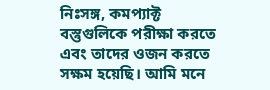নিঃসঙ্গ, কমপ্যাক্ট বস্তুগুলিকে পরীক্ষা করতে এবং তাদের ওজন করতে সক্ষম হয়েছি। আমি মনে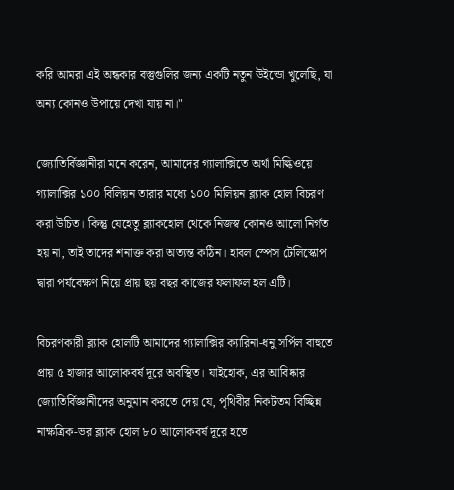করি আমরা এই অন্ধকার বস্তুগুলির জন্য একটি নতুন উইন্ডো খুলেছি, যা অন্য কোনও উপায়ে দেখা যায় না।"

জ্যোতির্বিজ্ঞানীরা মনে করেন, আমাদের গ্যালাক্সিতে অর্থা মিল্কিওয়ে গ্যালাক্সির ১০০ বিলিয়ন তারার মধ্যে ১০০ মিলিয়ন ব্ল্যাক হোল বিচরণ করা উচিত। কিন্তু যেহেতু ব্ল্যাকহোল থেকে নিজস্ব কোনও আলো নির্গত হয় না, তাই তাদের শনাক্ত করা অত্যন্ত কঠিন। হাবল স্পেস টেলিস্কোপ দ্বারা পর্যবেক্ষণ নিয়ে প্রায় ছয় বছর কাজের ফলাফল হল এটি।

বিচরণকারী ব্ল্যাক হোলটি আমাদের গ্যালাক্সির ক্যারিনা-ধনু সর্পিল বাহুতে প্রায় ৫ হাজার আলোকবর্ষ দূরে অবস্থিত। যাইহোক, এর আবিষ্কার জ্যোতির্বিজ্ঞানীদের অনুমান করতে দেয় যে, পৃথিবীর নিকটতম বিচ্ছিন্ন নাক্ষত্রিক-ভর ব্ল্যাক হোল ৮০ আলোকবর্ষ দূরে হতে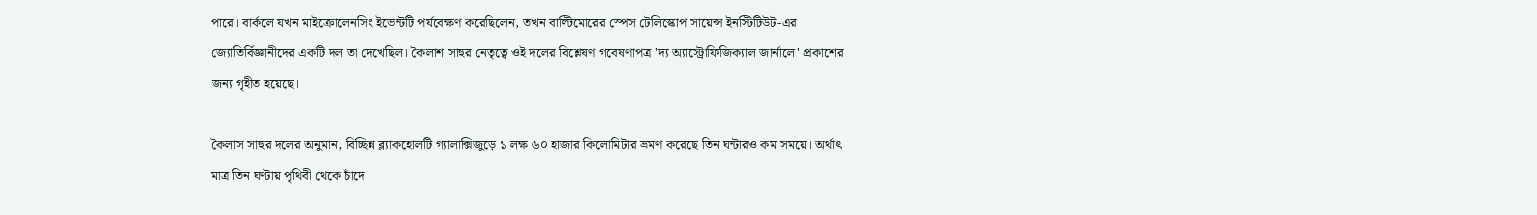পারে। বার্কলে যখন মাইক্রোলেনসিং ইভেন্টটি পর্যবেক্ষণ করেছিলেন, তখন বাল্টিমোরের স্পেস টেলিস্কোপ সায়েন্স ইনস্টিটিউট-এর জ্যোতির্বিজ্ঞানীদের একটি দল তা দেখেছিল। কৈলাশ সাহুর নেতৃত্বে ওই দলের বিশ্লেষণ গবেষণাপত্র 'দ্য অ্যাস্ট্রোফিজিক্যাল জার্নালে' প্রকাশের জন্য গৃহীত হয়েছে।

কৈলাস সাহুর দলের অনুমান, বিচ্ছিন্ন ব্ল্যাকহোলটি গ্যালাক্সিজুড়ে ১ লক্ষ ৬০ হাজার কিলোমিটার ভ্রমণ করেছে তিন ঘন্টারও কম সময়ে। অর্থাৎ মাত্র তিন ঘণ্টায় পৃথিবী থেকে চাঁদে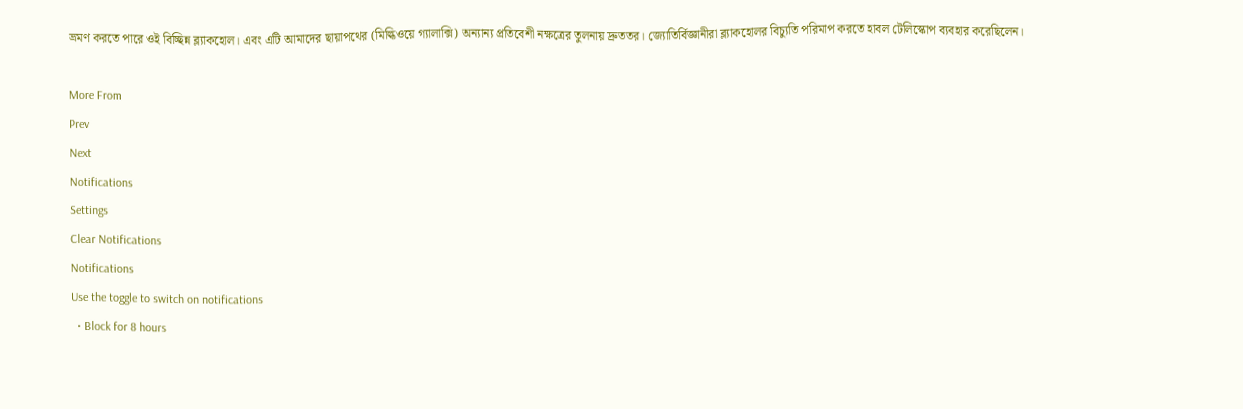ভ্রমণ করতে পারে ওই বিচ্ছিন্ন ব্ল্যাকহোল। এবং এটি আমাদের ছায়াপথের (মিল্কিওয়ে গ্যালাক্সি) অন্যান্য প্রতিবেশী নক্ষত্রের তুলনায় দ্রুততর। জ্যোতির্বিজ্ঞানীরা ব্ল্যাকহোলর বিচ্যুতি পরিমাপ করতে হাবল টেলিস্কোপ ব্যবহার করেছিলেন।

More From
Prev
Next
Notifications
Settings
Clear Notifications
Notifications
Use the toggle to switch on notifications
  • Block for 8 hours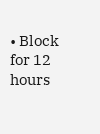• Block for 12 hours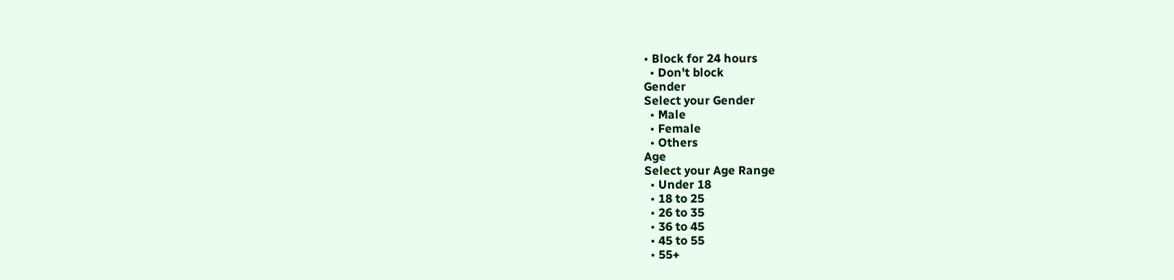• Block for 24 hours
  • Don't block
Gender
Select your Gender
  • Male
  • Female
  • Others
Age
Select your Age Range
  • Under 18
  • 18 to 25
  • 26 to 35
  • 36 to 45
  • 45 to 55
  • 55+